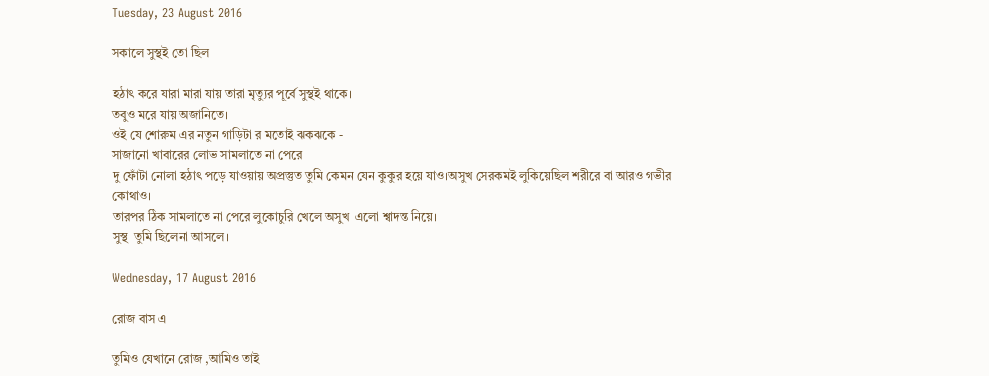Tuesday, 23 August 2016

সকালে সুস্থই তো ছিল

হঠাৎ করে যারা মারা যায় তারা মৃত্যুর পূর্বে সুস্থই থাকে।
তবুও মরে যায় অজানিতে।
ওই যে শোরুম এর নতুন গাড়িটা র মতোই ঝকঝকে -
সাজানো খাবারের লোভ সামলাতে না পেরে
দু ফোঁটা নোলা হঠাৎ পড়ে যাওয়ায় অপ্রস্তুত তুমি কেমন যেন কুকুর হয়ে যাও।অসুখ সেরকমই লুকিয়েছিল শরীরে বা আরও গভীর কোথাও।
তারপর ঠিক সামলাতে না পেরে লুকোচুরি খেলে অসুখ  এলো শ্বাদন্ত নিয়ে।
সুস্থ  তুমি ছিলেনা আসলে।

Wednesday, 17 August 2016

রোজ বাস এ

তুমিও যেখানে রোজ ,আমিও তাই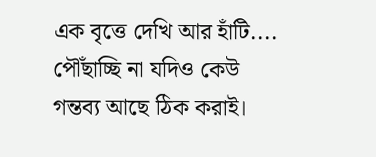এক বৃত্তে দেখি আর হাঁটি....
পৌঁছাচ্ছি না যদিও কেউ
গন্তব্য আছে ঠিক করাই।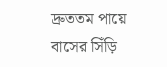দ্রুততম পায়ে বাসের সিঁড়ি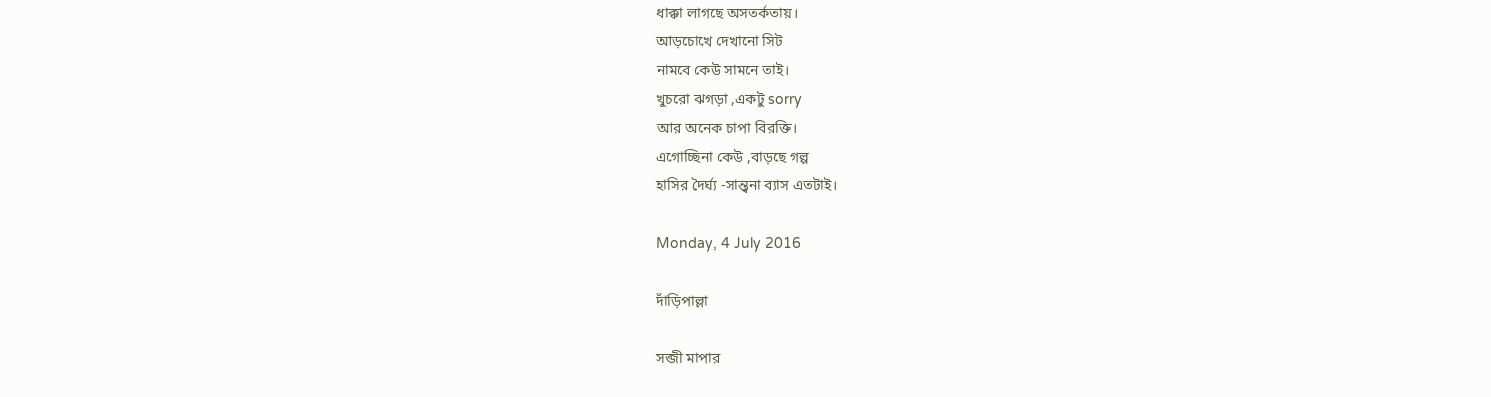ধাক্কা লাগছে অসতর্কতায়।
আড়চোখে দেখানো সিট
নামবে কেউ সামনে তাই।
খুচরো ঝগড়া ,একটু sorry
আর অনেক চাপা বিরক্তি।
এগোচ্ছিনা কেউ ,বাড়ছে গল্প
হাসির দৈর্ঘ্য -সান্ত্বনা ব্যাস এতটাই।

Monday, 4 July 2016

দাঁড়িপাল্লা

সব্জী মাপার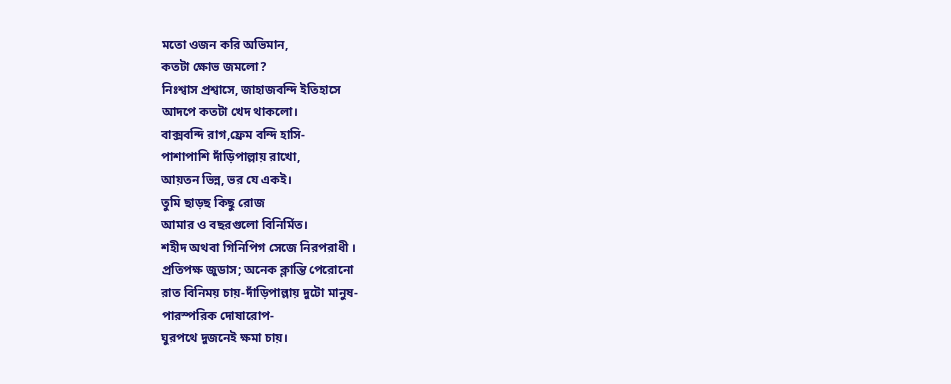মতো ওজন করি অভিমান,
কতটা ক্ষোভ জমলো?
নিঃশ্বাস প্রশ্বাসে, জাহাজবন্দি ইতিহাসে
আদপে কতটা খেদ থাকলো।
বাক্সবন্দি রাগ,ফ্রেম বন্দি হাসি-
পাশাপাশি দাঁড়িপাল্লায় রাখো,
আয়তন ভিন্ন, ভর যে একই।
তুমি ছাড়ছ কিছু রোজ
আমার ও বছরগুলো বিনির্মিত।
শহীদ অথবা গিনিপিগ সেজে নিরপরাধী ।
প্রতিপক্ষ জুডাস; অনেক ক্লান্তি পেরোনো
রাত বিনিময় চায়-দাঁড়িপাল্লায় দুটো মানুষ-
পারস্পরিক দোষারোপ-
ঘুরপথে দুজনেই ক্ষমা চায়।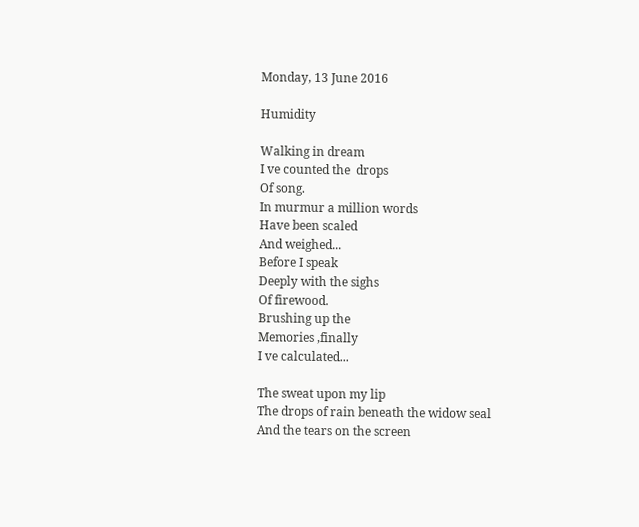Monday, 13 June 2016

Humidity

Walking in dream
I ve counted the  drops
Of song.
In murmur a million words
Have been scaled
And weighed...
Before I speak
Deeply with the sighs
Of firewood.
Brushing up the
Memories ,finally
I ve calculated...

The sweat upon my lip
The drops of rain beneath the widow seal
And the tears on the screen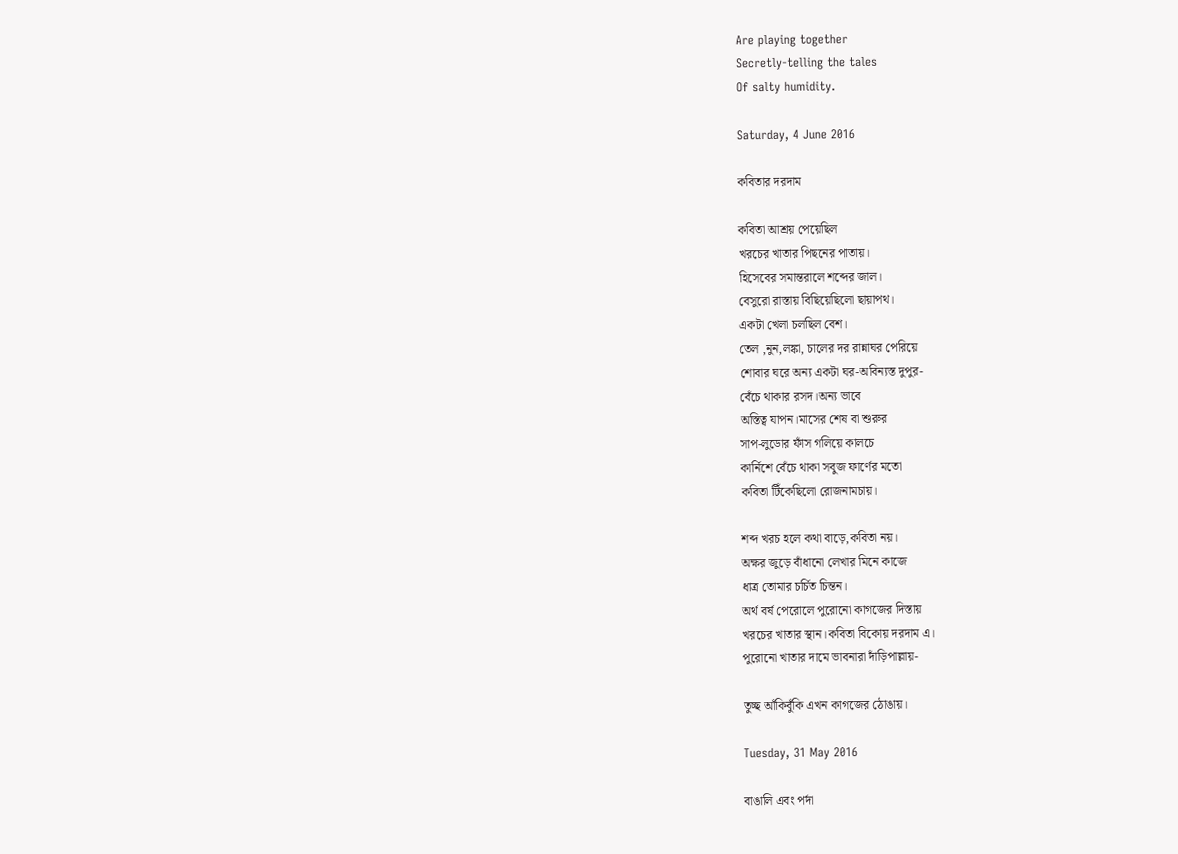Are playing together
Secretly-telling the tales
Of salty humidity.

Saturday, 4 June 2016

কবিতার দরদাম

কবিতা আশ্রয় পেয়েছিল
খরচের খাতার পিছনের পাতায়।
হিসেবের সমান্তরালে শব্দের জাল।
বেসুরো রাস্তায় বিছিয়েছিলো ছায়াপথ।
একটা খেলা চলছিল বেশ।
তেল ,নুন,লঙ্কা, চালের দর রান্নাঘর পেরিয়ে
শোবার ঘরে অন্য একটা ঘর-অবিন্যস্ত দুপুর-
বেঁচে থাকার রসদ।অন্য ভাবে
অস্তিত্ব যাপন।মাসের শেষ বা শুরুর
সাপ-লুডোর ফাঁস গলিয়ে কালচে
কার্নিশে বেঁচে থাকা সবুজ ফার্ণের মতো
কবিতা টিঁকেছিলো রোজনামচায়।

শব্দ খরচ হলে কথা বাড়ে,কবিতা নয়।
অক্ষর জুড়ে বাঁধানো লেখার মিনে কাজে
ধাত্র তোমার চর্চিত চিন্তন।
অর্থ বর্ষ পেরোলে পুরোনো কাগজের দিস্তায়
খরচের খাতার স্থান।কবিতা বিকোয় দরদাম এ।
পুরোনো খাতার দামে ভাবনারা দাঁড়িপাল্লায়-

তুচ্ছ আঁকিবুঁকি এখন কাগজের ঠোঙায়।

Tuesday, 31 May 2016

বাঙালি এবং পর্দা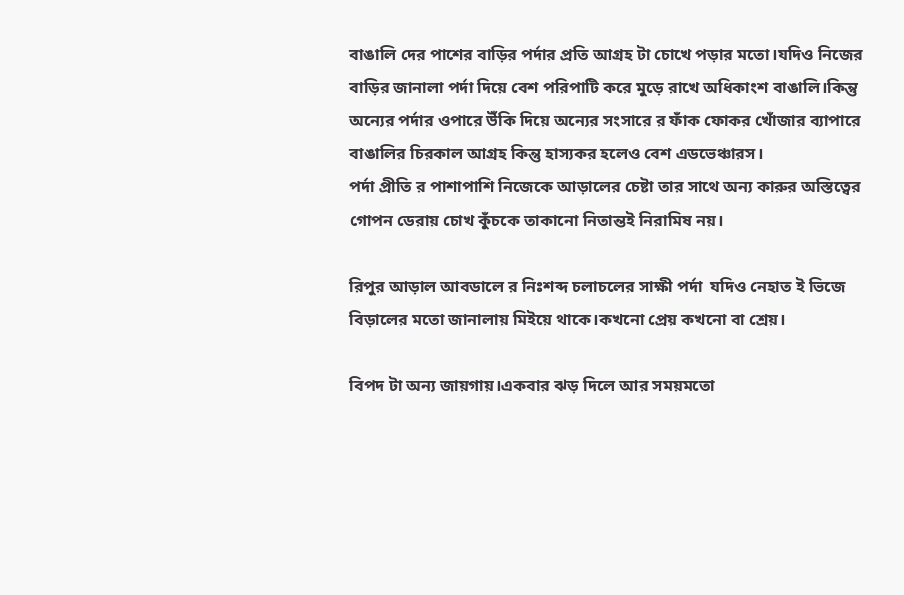বাঙালি দের পাশের বাড়ির পর্দার প্রতি আগ্রহ টা চোখে পড়ার মতো।যদিও নিজের বাড়ির জানালা পর্দা দিয়ে বেশ পরিপাটি করে মুড়ে রাখে অধিকাংশ বাঙালি।কিন্তু অন্যের পর্দার ওপারে উঁকি দিয়ে অন্যের সংসারে র ফাঁক ফোকর খোঁজার ব্যাপারে বাঙালির চিরকাল আগ্রহ কিন্তু হাস্যকর হলেও বেশ এডভেঞ্চারস।
পর্দা প্রীতি র পাশাপাশি নিজেকে আড়ালের চেষ্টা তার সাথে অন্য কারুর অস্তিত্বের গোপন ডেরায় চোখ কুঁচকে তাকানো নিতান্তই নিরামিষ নয়।

রিপুর আড়াল আবডালে র নিঃশব্দ চলাচলের সাক্ষী পর্দা  যদিও নেহাত ই ভিজে বিড়ালের মতো জানালায় মিইয়ে থাকে।কখনো প্রেয় কখনো বা শ্রেয়।

বিপদ টা অন্য জায়গায়।একবার ঝড় দিলে আর সময়মতো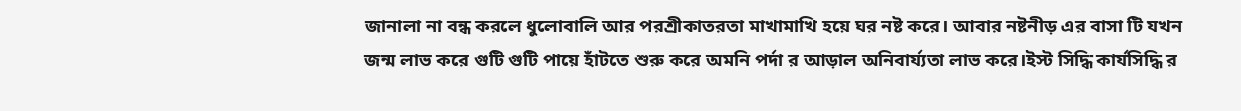জানালা না বন্ধ করলে ধুলোবালি আর পরশ্রীকাতরতা মাখামাখি হয়ে ঘর নষ্ট করে। আবার নষ্টনীড় এর বাসা টি যখন জন্ম লাভ করে গুটি গুটি পায়ে হাঁটতে শুরু করে অমনি পর্দা র আড়াল অনিবার্য্যতা লাভ করে।ইস্ট সিদ্ধি কার্যসিদ্ধি র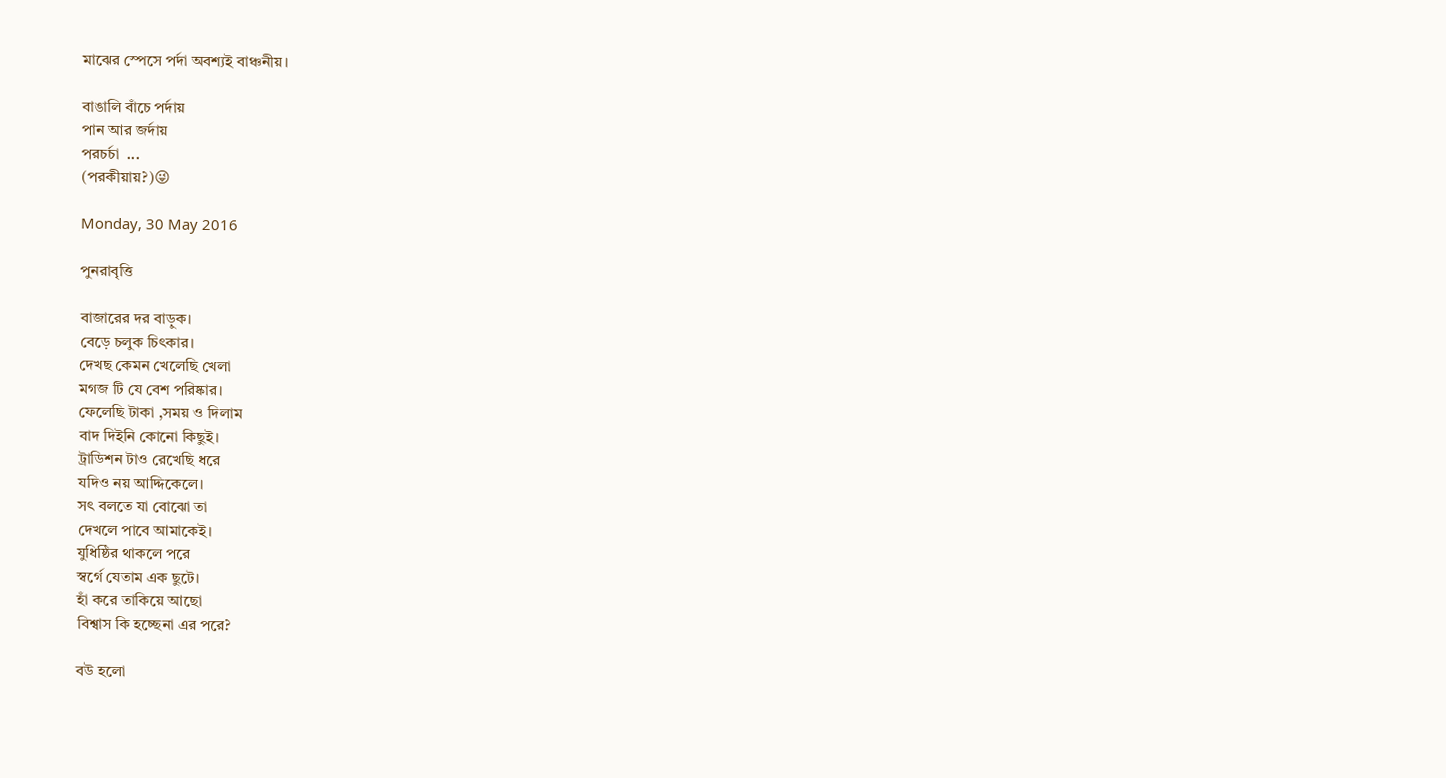মাঝের স্পেসে পর্দা অবশ্যই বাঞ্চনীয়।

বাঙালি বাঁচে পর্দায়
পান আর জর্দায়
পরচর্চা  ...
(পরকীয়ায়?)😜

Monday, 30 May 2016

পুনরাবৃত্তি

বাজারের দর বাড়ুক।
বেড়ে চলুক চিৎকার।
দেখছ কেমন খেলেছি খেলা
মগজ টি যে বেশ পরিষ্কার।
ফেলেছি টাকা ,সময় ও দিলাম
বাদ দিইনি কোনো কিছুই।
ট্রাডিশন টাও রেখেছি ধরে
যদিও নয় আদ্দিকেলে।
সৎ বলতে যা বোঝো তা
দেখলে পাবে আমাকেই।
যুধিষ্ঠির থাকলে পরে
স্বর্গে যেতাম এক ছুটে।
হাঁ করে তাকিয়ে আছো
বিশ্বাস কি হচ্ছেনা এর পরে?

বউ হলো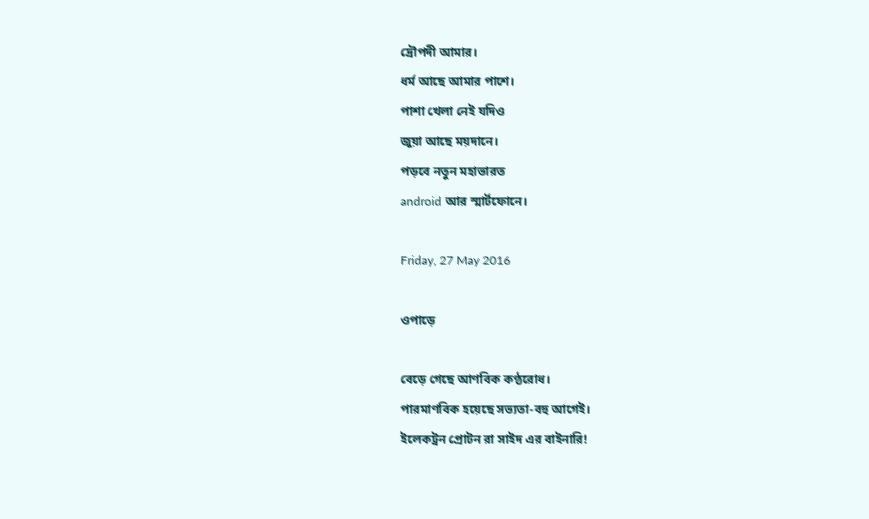দ্রৌপদী আমার।
ধর্ম আছে আমার পাশে।
পাশা খেলা নেই যদিও
জুয়া আছে ময়দানে।
পড়বে নতুন মহাভারত
android আর স্মার্টফোনে।

Friday, 27 May 2016

ওপাড়ে

বেড়ে গেছে আণবিক কণ্ঠরোধ।
পারমাণবিক হয়েছে সভ্যতা-বহু আগেই।
ইলেকট্রন প্রোটন রা সাইদ এর বাইনারি!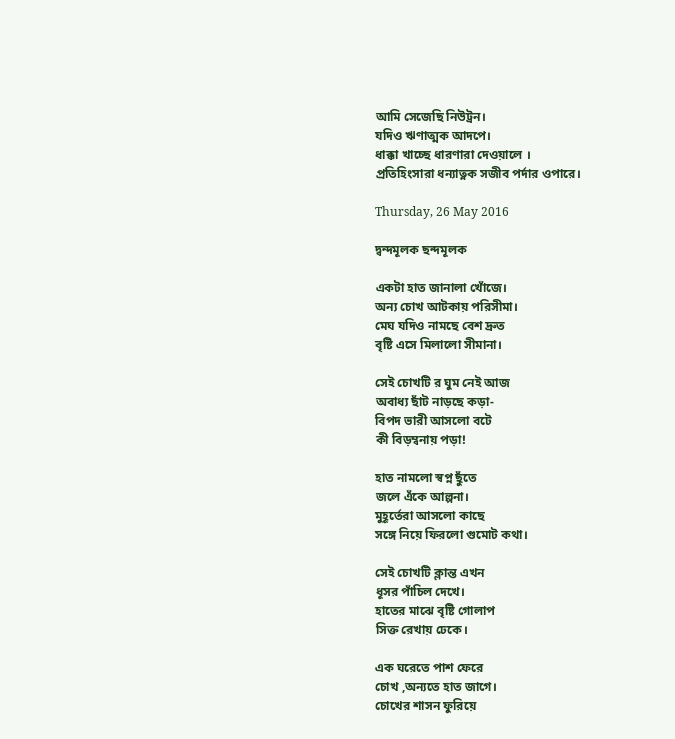আমি সেজেছি নিউট্রন।
যদিও ঋণাত্মক আদপে।
ধাক্কা খাচ্ছে ধারণারা দেওয়ালে ।
প্রতিহিংসারা ধন্যাত্নক সজীব পর্দার ওপারে।

Thursday, 26 May 2016

দ্বন্দমূলক ছন্দমূলক

একটা হাত জানালা খোঁজে।
অন্য চোখ আটকায় পরিসীমা।
মেঘ যদিও নামছে বেশ দ্রুত
বৃষ্টি এসে মিলালো সীমানা।

সেই চোখটি র ঘুম নেই আজ
অবাধ্য ছাঁট নাড়ছে কড়া-
বিপদ ভারী আসলো বটে
কী বিড়ম্বনায় পড়া!

হাত নামলো স্বপ্ন ছুঁতে
জলে এঁকে আল্পনা।
মুহূর্তেরা আসলো কাছে
সঙ্গে নিয়ে ফিরলো গুমোট কথা।

সেই চোখটি ক্লান্ত এখন
ধূসর পাঁচিল দেখে।
হাতের মাঝে বৃষ্টি গোলাপ
সিক্ত রেখায় ঢেকে।

এক ঘরেতে পাশ ফেরে
চোখ ,অন্যতে হাত জাগে।
চোখের শাসন ফুরিয়ে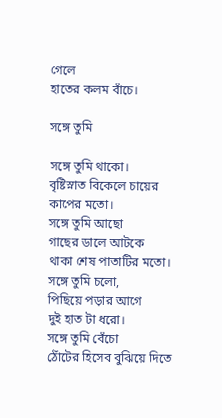গেলে
হাতের কলম বাঁচে।

সঙ্গে তুমি

সঙ্গে তুমি থাকো।
বৃষ্টিস্নাত বিকেলে চায়ের
কাপের মতো।
সঙ্গে তুমি আছো
গাছের ডালে আটকে
থাকা শেষ পাতাটির মতো।
সঙ্গে তুমি চলো,
পিছিয়ে পড়ার আগে
দুই হাত টা ধরো।
সঙ্গে তুমি বেঁচো
ঠোঁটের হিসেব বুঝিয়ে দিতে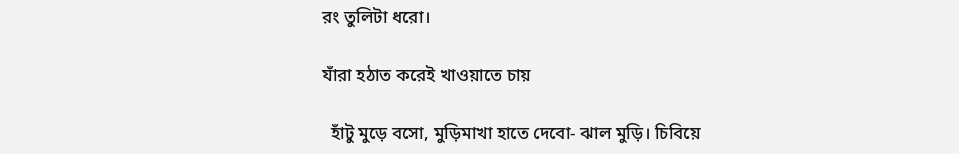রং তুলিটা ধরো।

যাঁরা হঠাত করেই খাওয়াতে চায়

  হাঁটু মুড়ে বসো, মুড়িমাখা হাতে দেবো- ঝাল মুড়ি। চিবিয়ে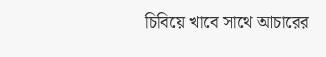চিবিয়ে খাবে সাথে আচারের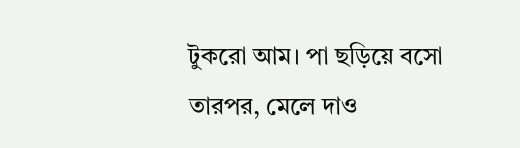টুকরো আম। পা ছড়িয়ে বসো তারপর, মেলে দাও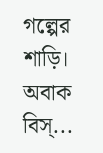গল্পের শাড়ি। অবাক বিস্...